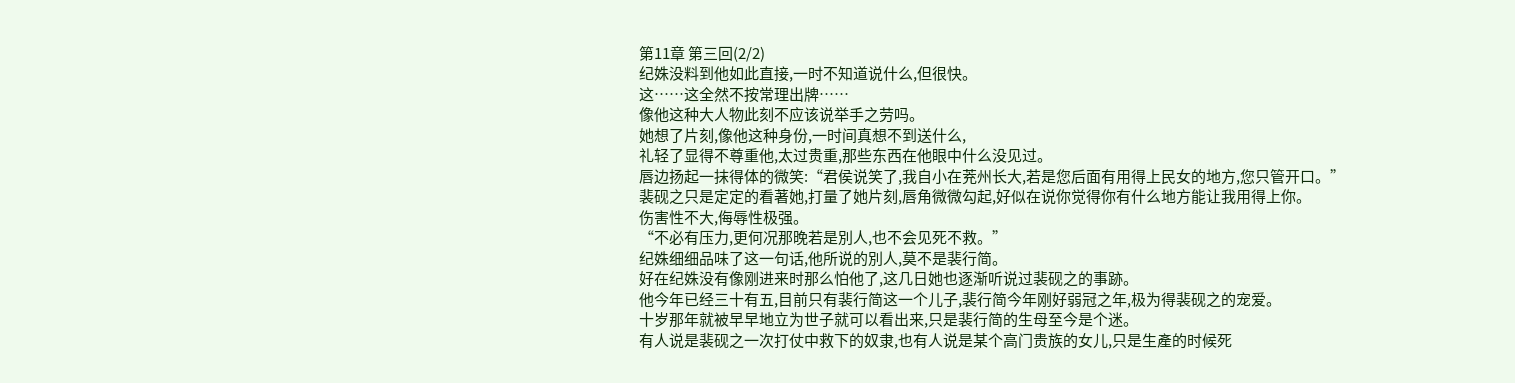第11章 第三回(2/2)
纪姝没料到他如此直接,一时不知道说什么,但很快。
这……这全然不按常理出牌……
像他这种大人物此刻不应该说举手之劳吗。
她想了片刻,像他这种身份,一时间真想不到送什么,
礼轻了显得不尊重他,太过贵重,那些东西在他眼中什么没见过。
唇边扬起一抹得体的微笑:“君侯说笑了,我自小在茺州长大,若是您后面有用得上民女的地方,您只管开口。”
裴砚之只是定定的看著她,打量了她片刻,唇角微微勾起,好似在说你觉得你有什么地方能让我用得上你。
伤害性不大,侮辱性极强。
“不必有压力,更何况那晚若是別人,也不会见死不救。”
纪姝细细品味了这一句话,他所说的別人,莫不是裴行简。
好在纪姝没有像刚进来时那么怕他了,这几日她也逐渐听说过裴砚之的事跡。
他今年已经三十有五,目前只有裴行简这一个儿子,裴行简今年刚好弱冠之年,极为得裴砚之的宠爱。
十岁那年就被早早地立为世子就可以看出来,只是裴行简的生母至今是个迷。
有人说是裴砚之一次打仗中救下的奴隶,也有人说是某个高门贵族的女儿,只是生產的时候死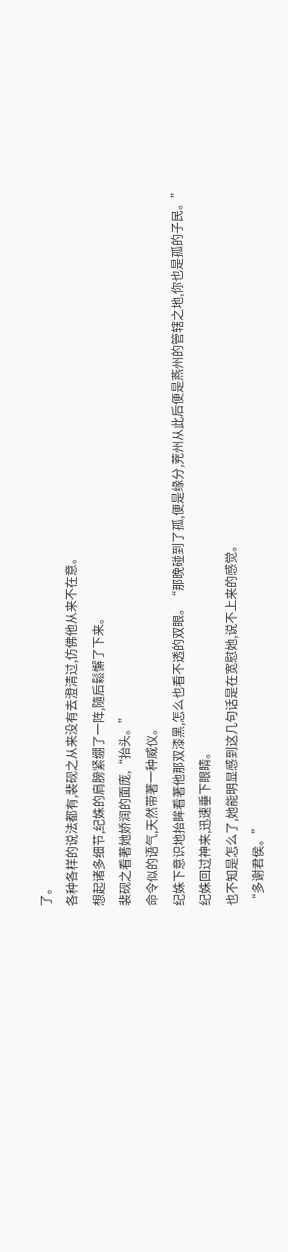了。
各种各样的说法都有,裴砚之从来没有去澄清过,仿佛他从来不在意。
想起诸多细节,纪姝的肩膀紧绷了一阵,隨后鬆懈了下来。
裴砚之看著她娇润的面庞,“抬头。”
命令似的语气,天然带著一种威仪。
纪姝下意识地抬眸看著他那双漆黑,怎么也看不透的双眼。“那晚碰到了孤,便是缘分,茺州从此后便是燕州的管辖之地,你也是孤的子民。”
纪姝回过神来,迅速垂下眼睛。
也不知是怎么了,她能明显感到这几句话是在宽慰她,说不上来的感觉。
“多谢君侯。”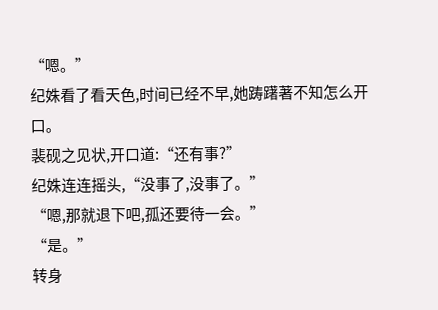“嗯。”
纪姝看了看天色,时间已经不早,她踌躇著不知怎么开口。
裴砚之见状,开口道:“还有事?”
纪姝连连摇头,“没事了,没事了。”
“嗯,那就退下吧,孤还要待一会。”
“是。”
转身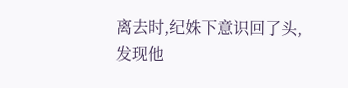离去时,纪姝下意识回了头,发现他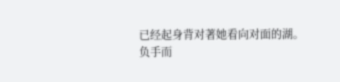已经起身背对著她看向对面的湖。
负手而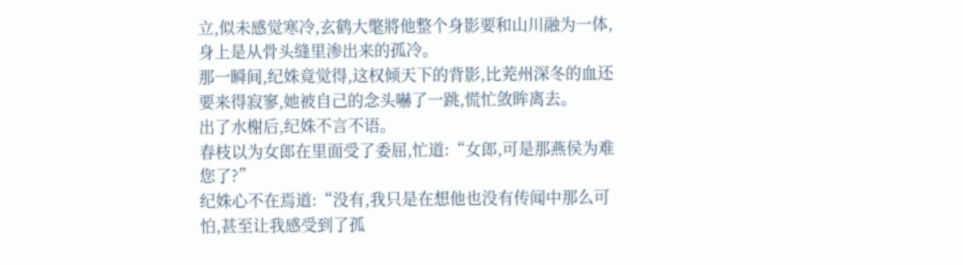立,似未感觉寒冷,玄鹤大氅將他整个身影要和山川融为一体,身上是从骨头缝里渗出来的孤冷。
那一瞬间,纪姝竟觉得,这权倾天下的背影,比茺州深冬的血还要来得寂寥,她被自己的念头嚇了一跳,慌忙敛眸离去。
出了水榭后,纪姝不言不语。
春枝以为女郎在里面受了委屈,忙道:“女郎,可是那燕侯为难您了?”
纪姝心不在焉道:“没有,我只是在想他也没有传闻中那么可怕,甚至让我感受到了孤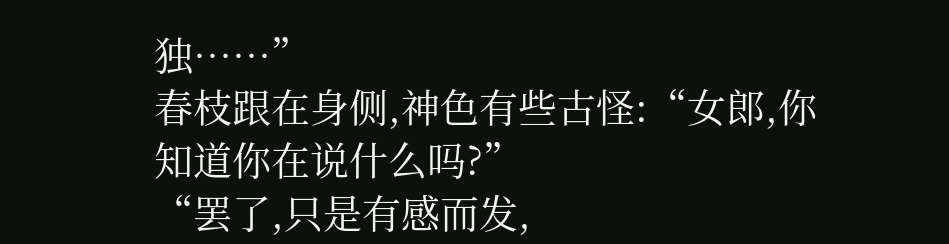独……”
春枝跟在身侧,神色有些古怪:“女郎,你知道你在说什么吗?”
“罢了,只是有感而发,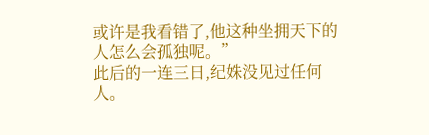或许是我看错了,他这种坐拥天下的人怎么会孤独呢。”
此后的一连三日,纪姝没见过任何人。